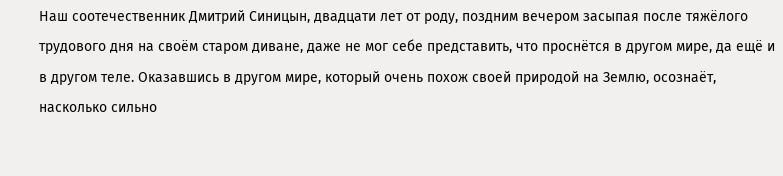Наш соотечественник Дмитрий Синицын, двадцати лет от роду, поздним вечером засыпая после тяжёлого трудового дня на своём старом диване, даже не мог себе представить, что проснётся в другом мире, да ещё и в другом теле. Оказавшись в другом мире, который очень похож своей природой на Землю, осознаёт, насколько сильно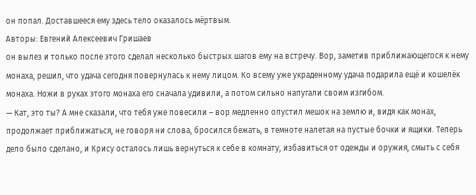он попал. Доставшееся ему здесь тело оказалось мёртвым.
Авторы: Евгений Алексеевич Гришаев
он вылез и только после этого сделал несколько быстрых шагов ему на встречу. Вор, заметив приближающегося к нему монаха, решил, что удача сегодня повернулась к нему лицом. Ко всему уже украденному удача подарила ещё и кошелёк монаха. Ножи в руках этого монаха его сначала удивили, а потом сильно напугали своим изгибом.
— Кат, это ты? А мне сказали, что тебя уже повесили – вор медленно опустил мешок на землю и, видя как монах, продолжает приближаться, не говоря ни слова, бросился бежать, в темноте налетая на пустые бочки и ящики. Теперь дело было сделано, и Крису осталось лишь вернуться к себе в комнату, избавиться от одежды и оружия, смыть с себя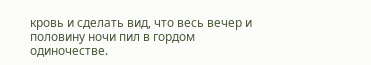кровь и сделать вид, что весь вечер и половину ночи пил в гордом одиночестве.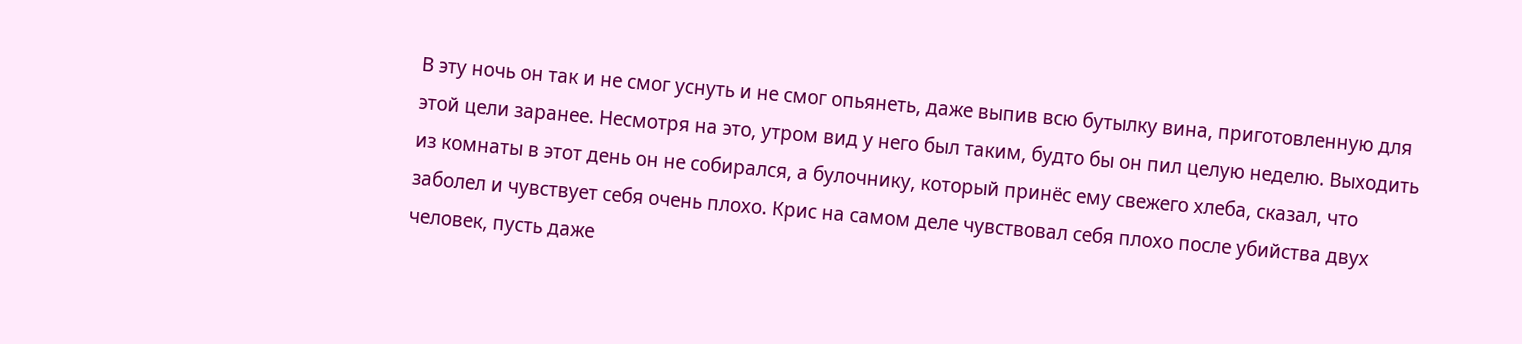В эту ночь он так и не смог уснуть и не смог опьянеть, даже выпив всю бутылку вина, приготовленную для этой цели заранее. Несмотря на это, утром вид у него был таким, будто бы он пил целую неделю. Выходить из комнаты в этот день он не собирался, а булочнику, который принёс ему свежего хлеба, сказал, что заболел и чувствует себя очень плохо. Крис на самом деле чувствовал себя плохо после убийства двух человек, пусть даже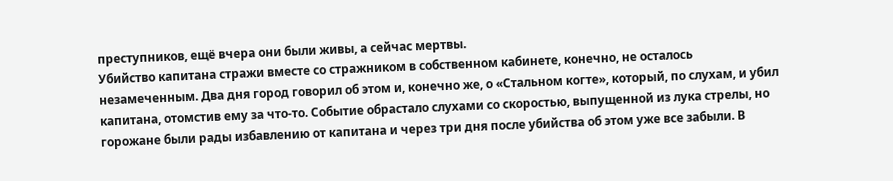преступников, ещё вчера они были живы, а сейчас мертвы.
Убийство капитана стражи вместе со стражником в собственном кабинете, конечно, не осталось незамеченным. Два дня город говорил об этом и, конечно же, о «Стальном когте», который, по слухам, и убил капитана, отомстив ему за что-то. Событие обрастало слухами со скоростью, выпущенной из лука стрелы, но горожане были рады избавлению от капитана и через три дня после убийства об этом уже все забыли. В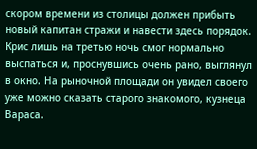скором времени из столицы должен прибыть новый капитан стражи и навести здесь порядок. Крис лишь на третью ночь смог нормально выспаться и, проснувшись очень рано, выглянул в окно. На рыночной площади он увидел своего уже можно сказать старого знакомого, кузнеца Вараса.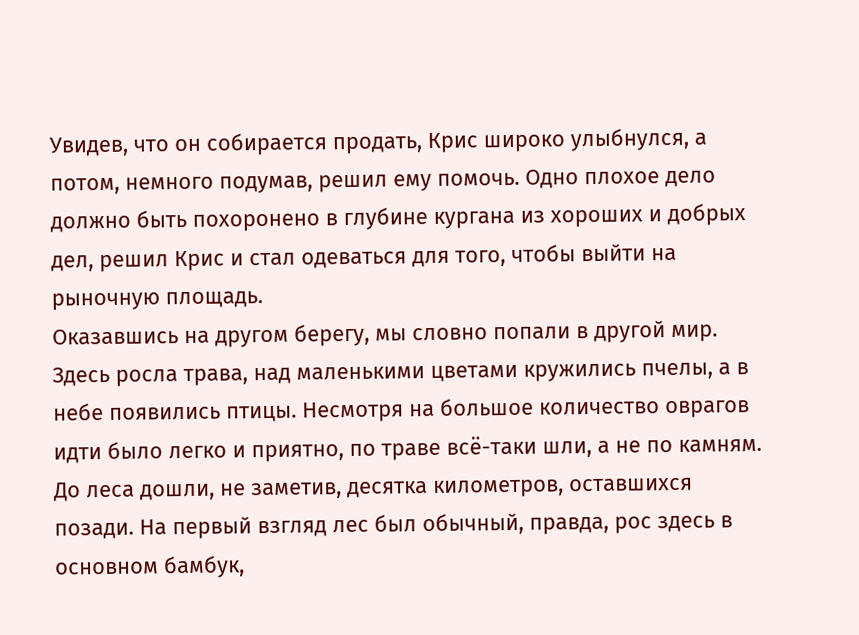Увидев, что он собирается продать, Крис широко улыбнулся, а потом, немного подумав, решил ему помочь. Одно плохое дело должно быть похоронено в глубине кургана из хороших и добрых дел, решил Крис и стал одеваться для того, чтобы выйти на рыночную площадь.
Оказавшись на другом берегу, мы словно попали в другой мир. Здесь росла трава, над маленькими цветами кружились пчелы, а в небе появились птицы. Несмотря на большое количество оврагов идти было легко и приятно, по траве всё-таки шли, а не по камням. До леса дошли, не заметив, десятка километров, оставшихся позади. На первый взгляд лес был обычный, правда, рос здесь в основном бамбук,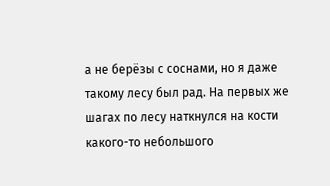а не берёзы с соснами, но я даже такому лесу был рад. На первых же шагах по лесу наткнулся на кости какого-то небольшого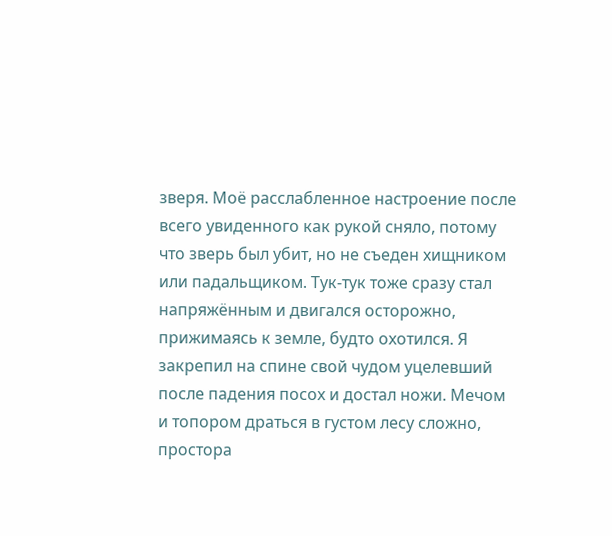зверя. Моё расслабленное настроение после всего увиденного как рукой сняло, потому что зверь был убит, но не съеден хищником или падальщиком. Тук-тук тоже сразу стал напряжённым и двигался осторожно, прижимаясь к земле, будто охотился. Я закрепил на спине свой чудом уцелевший после падения посох и достал ножи. Мечом и топором драться в густом лесу сложно, простора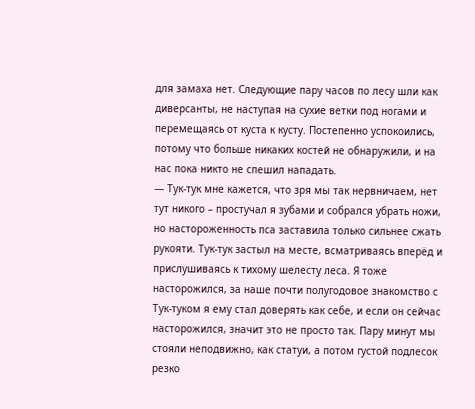для замаха нет. Следующие пару часов по лесу шли как диверсанты, не наступая на сухие ветки под ногами и перемещаясь от куста к кусту. Постепенно успокоились, потому что больше никаких костей не обнаружили, и на нас пока никто не спешил нападать.
— Тук-тук мне кажется, что зря мы так нервничаем, нет тут никого – простучал я зубами и собрался убрать ножи, но настороженность пса заставила только сильнее сжать рукояти. Тук-тук застыл на месте, всматриваясь вперёд и прислушиваясь к тихому шелесту леса. Я тоже насторожился, за наше почти полугодовое знакомство с Тук-туком я ему стал доверять как себе, и если он сейчас насторожился, значит это не просто так. Пару минут мы стояли неподвижно, как статуи, а потом густой подлесок резко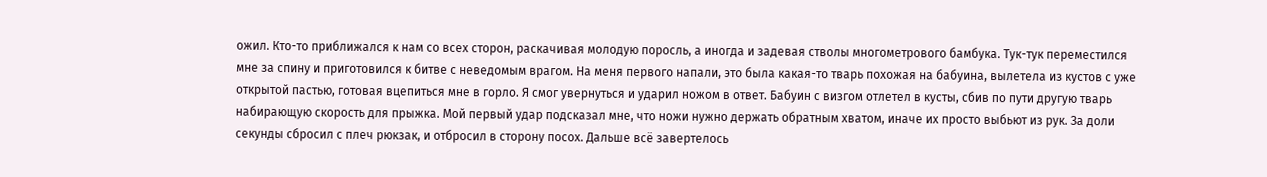ожил. Кто-то приближался к нам со всех сторон, раскачивая молодую поросль, а иногда и задевая стволы многометрового бамбука. Тук-тук переместился мне за спину и приготовился к битве с неведомым врагом. На меня первого напали, это была какая-то тварь похожая на бабуина, вылетела из кустов с уже открытой пастью, готовая вцепиться мне в горло. Я смог увернуться и ударил ножом в ответ. Бабуин с визгом отлетел в кусты, сбив по пути другую тварь набирающую скорость для прыжка. Мой первый удар подсказал мне, что ножи нужно держать обратным хватом, иначе их просто выбьют из рук. За доли секунды сбросил с плеч рюкзак, и отбросил в сторону посох. Дальше всё завертелось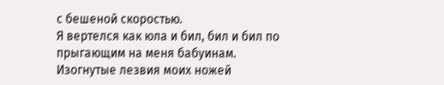с бешеной скоростью.
Я вертелся как юла и бил, бил и бил по прыгающим на меня бабуинам. Изогнутые лезвия моих ножей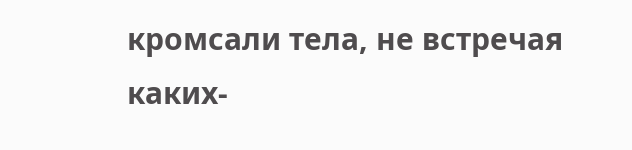кромсали тела, не встречая каких-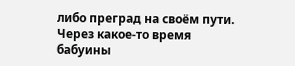либо преград на своём пути. Через какое-то время бабуины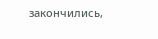закончились,